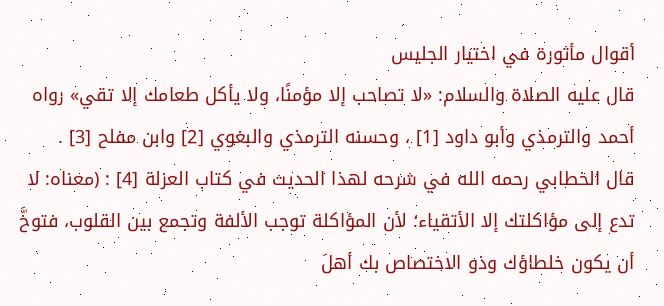أقوال مأثورة في اختيار الجليس
قال عليه الصلاة والسلام: «لا تصاحب إلا مؤمنًا، ولا يأكل طعامك إلا تقي» رواه أحمد والترمذي وأبو داود [1] ، وحسنه الترمذي والبغوي [2] وابن مفلح [3] .
قال الخطابي رحمه الله في شرحه لهذا الحديث في كتاب العزلة [4] : (معناه: لا تدع إلى مؤاكلتك إلا الأتقياء؛ لأن المؤاكلة توجب الألفة وتجمع بين القلوب، فتوخَّ أن يكون خلطاؤك وذو الاختصاص بك أهلَ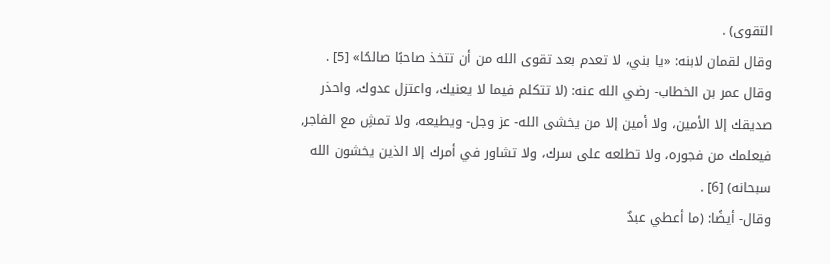التقوى) .
وقال لقمان لابنه: «يا بني، لا تعدم بعد تقوى الله من أن تتخذ صاحبًا صالحًا» [5] .
وقال عمر بن الخطاب- رضي الله عنه: (لا تتكلم فيما لا يعنيك، واعتزل عدوك، واحذر صديقك إلا الأمين، ولا أمين إلا من يخشى الله- عز وجل- ويطيعه، ولا تمشِ مع الفاجر, فيعلمك من فجوره، ولا تطلعه على سرك، ولا تشاور في أمرك إلا الذين يخشون الله سبحانه) [6] .
وقال- أيضًا: (ما أعطي عبدٌ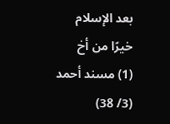بعد الإسلام خيرًا من أخ
(1) مسند أحمد (3/ 38)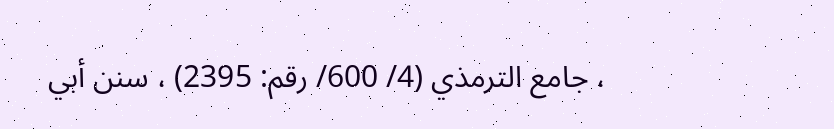، جامع الترمذي (4/ 600/ رقم: 2395) ، سنن أبي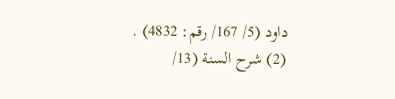داود (5/ 167/ رقم: 4832) .
(2) شرح السنة (13/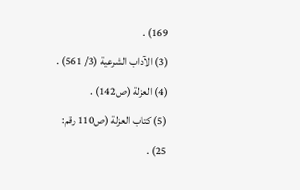169) .
(3) الآداب الشرعية (3/ 561) .
(4) العزلة (ص142) .
(5) كتاب العزلة (ص110 رقم: 25) .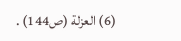(6) العزلة (ص144) .